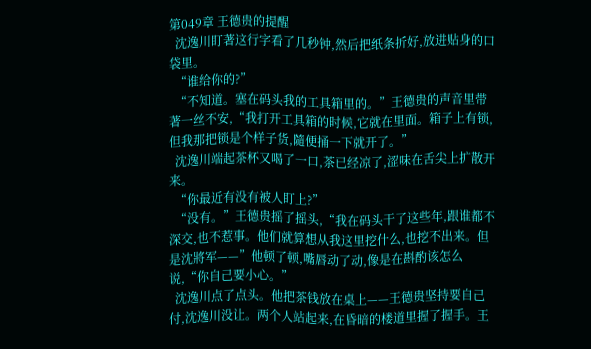第049章 王德贵的提醒
  沈逸川盯著这行字看了几秒钟,然后把纸条折好,放进贴身的口袋里。
  “谁给你的?”
  “不知道。塞在码头我的工具箱里的。”王德贵的声音里带著一丝不安,“我打开工具箱的时候,它就在里面。箱子上有锁,但我那把锁是个样子货,隨便捅一下就开了。”
  沈逸川端起茶杯又喝了一口,茶已经凉了,涩味在舌尖上扩散开来。
  “你最近有没有被人盯上?”
  “没有。”王德贵摇了摇头,“我在码头干了这些年,跟谁都不深交,也不惹事。他们就算想从我这里挖什么,也挖不出来。但是沈將军——”他顿了顿,嘴唇动了动,像是在斟酌该怎么说,“你自己要小心。”
  沈逸川点了点头。他把茶钱放在桌上——王德贵坚持要自己付,沈逸川没让。两个人站起来,在昏暗的楼道里握了握手。王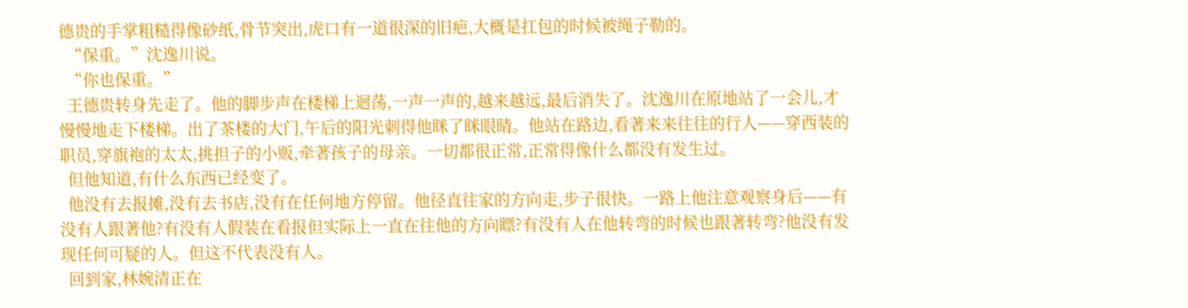德贵的手掌粗糙得像砂纸,骨节突出,虎口有一道很深的旧疤,大概是扛包的时候被绳子勒的。
  “保重。”沈逸川说。
  “你也保重。”
  王德贵转身先走了。他的脚步声在楼梯上迴荡,一声一声的,越来越远,最后消失了。沈逸川在原地站了一会儿,才慢慢地走下楼梯。出了茶楼的大门,午后的阳光刺得他眯了眯眼睛。他站在路边,看著来来往往的行人——穿西装的职员,穿旗袍的太太,挑担子的小贩,牵著孩子的母亲。一切都很正常,正常得像什么都没有发生过。
  但他知道,有什么东西已经变了。
  他没有去报摊,没有去书店,没有在任何地方停留。他径直往家的方向走,步子很快。一路上他注意观察身后——有没有人跟著他?有没有人假装在看报但实际上一直在往他的方向瞟?有没有人在他转弯的时候也跟著转弯?他没有发现任何可疑的人。但这不代表没有人。
  回到家,林婉清正在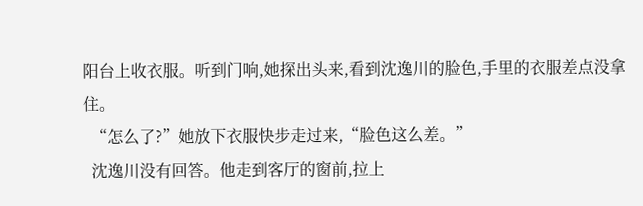阳台上收衣服。听到门响,她探出头来,看到沈逸川的脸色,手里的衣服差点没拿住。
  “怎么了?”她放下衣服快步走过来,“脸色这么差。”
  沈逸川没有回答。他走到客厅的窗前,拉上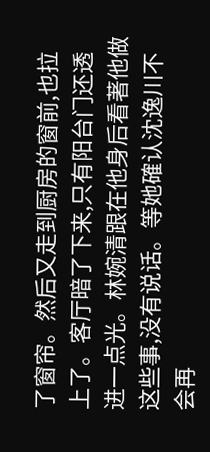了窗帘。然后又走到厨房的窗前,也拉上了。客厅暗了下来,只有阳台门还透进一点光。林婉清跟在他身后看著他做这些事,没有说话。等她確认沈逸川不会再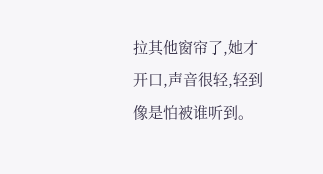拉其他窗帘了,她才开口,声音很轻,轻到像是怕被谁听到。